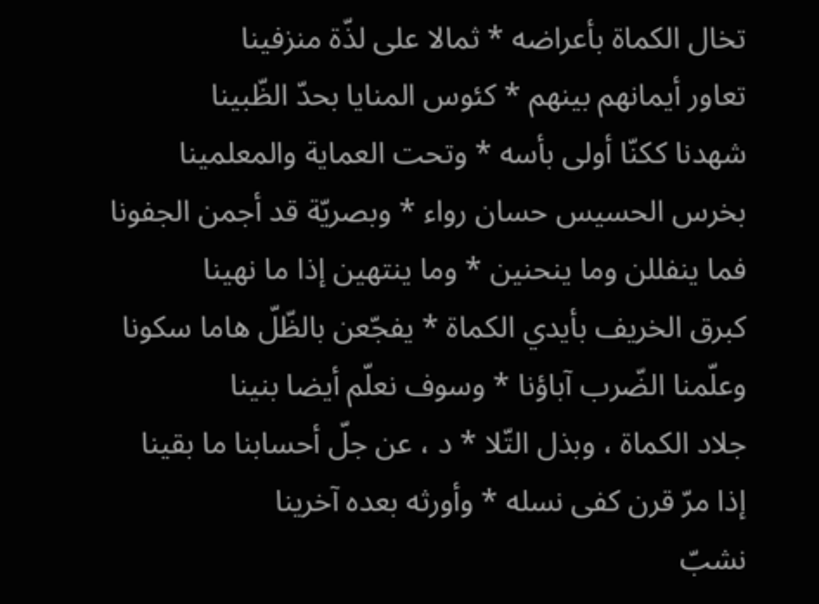تخال الكماة بأعراضه * ثمالا على لذّة منزفينا
تعاور أيمانهم بينهم * كئوس المنايا بحدّ الظّبينا
شهدنا ككنّا أولى بأسه * وتحت العماية والمعلمينا
بخرس الحسيس حسان رواء * وبصريّة قد أجمن الجفونا
فما ينفللن وما ينحنين * وما ينتهين إذا ما نهينا
كبرق الخريف بأيدي الكماة * يفجّعن بالظّلّ هاما سكونا
وعلّمنا الضّرب آباؤنا * وسوف نعلّم أيضا بنينا
جلاد الكماة ، وبذل التّلا * د ، عن جلّ أحسابنا ما بقينا
إذا مرّ قرن كفى نسله * وأورثه بعده آخرينا
نشبّ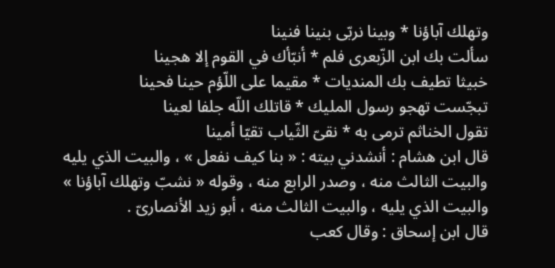وتهلك آباؤنا * وبينا نربّى بنينا فنينا
سألت بك ابن الزّبعرى فلم * أنبّأك في القوم إلا هجينا
خبيثا تطيف بك المنديات * مقيما على اللّؤم حينا فحينا
تبجّست تهجو رسول المليك * قاتلك اللّه جلفا لعينا
تقول الخناثم ترمى به * نقىّ الثّياب تقيّا أمينا
قال ابن هشام : أنشدني بيته : « بنا كيف نفعل » ، والبيت الذي يليه والبيت الثالث منه ، وصدر الرابع منه ، وقوله « نشبّ وتهلك آباؤنا » والبيت الذي يليه ، والبيت الثالث منه ، أبو زيد الأنصارىّ .
قال ابن إسحاق : وقال كعب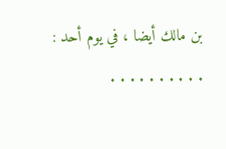بن مالك أيضا ، في يوم أحد :
. . . . . . . . . .